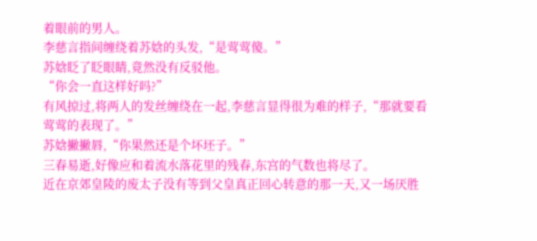着眼前的男人。
李慈言指间缠绕着苏娢的头发,“是莺莺傻。”
苏娢眨了眨眼睛,竟然没有反驳他。
“你会一直这样好吗?”
有风掠过,将两人的发丝缠绕在一起,李慈言显得很为难的样子,“那就要看莺莺的表现了。”
苏娢撇撇唇,“你果然还是个坏坯子。”
三春易逝,好像应和着流水落花里的残春,东宫的气数也将尽了。
近在京郊皇陵的废太子没有等到父皇真正回心转意的那一天,又一场厌胜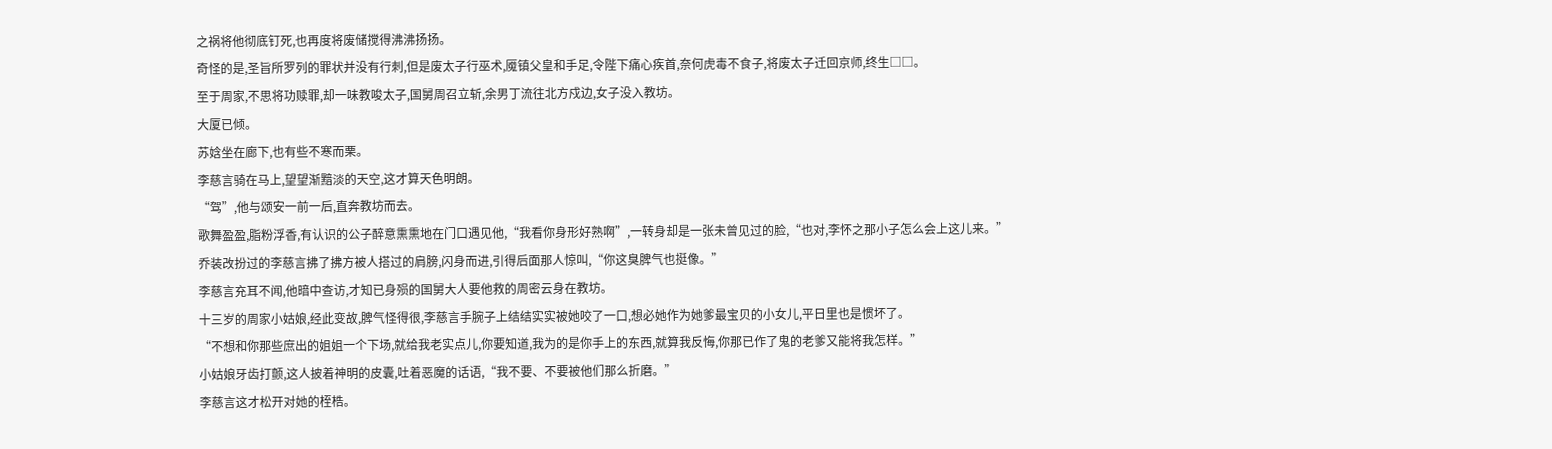之祸将他彻底钉死,也再度将废储搅得沸沸扬扬。
奇怪的是,圣旨所罗列的罪状并没有行刺,但是废太子行巫术,魇镇父皇和手足,令陛下痛心疾首,奈何虎毒不食子,将废太子迁回京师,终生□□。
至于周家,不思将功赎罪,却一味教唆太子,国舅周召立斩,余男丁流往北方戍边,女子没入教坊。
大厦已倾。
苏娢坐在廊下,也有些不寒而栗。
李慈言骑在马上,望望渐黯淡的天空,这才算天色明朗。
“驾”,他与颂安一前一后,直奔教坊而去。
歌舞盈盈,脂粉浮香,有认识的公子醉意熏熏地在门口遇见他,“我看你身形好熟啊”,一转身却是一张未曾见过的脸,“也对,李怀之那小子怎么会上这儿来。”
乔装改扮过的李慈言拂了拂方被人搭过的肩膀,闪身而进,引得后面那人惊叫,“你这臭脾气也挺像。”
李慈言充耳不闻,他暗中查访,才知已身殒的国舅大人要他救的周密云身在教坊。
十三岁的周家小姑娘,经此变故,脾气怪得很,李慈言手腕子上结结实实被她咬了一口,想必她作为她爹最宝贝的小女儿,平日里也是惯坏了。
“不想和你那些庶出的姐姐一个下场,就给我老实点儿,你要知道,我为的是你手上的东西,就算我反悔,你那已作了鬼的老爹又能将我怎样。”
小姑娘牙齿打颤,这人披着神明的皮囊,吐着恶魔的话语,“我不要、不要被他们那么折磨。”
李慈言这才松开对她的桎梏。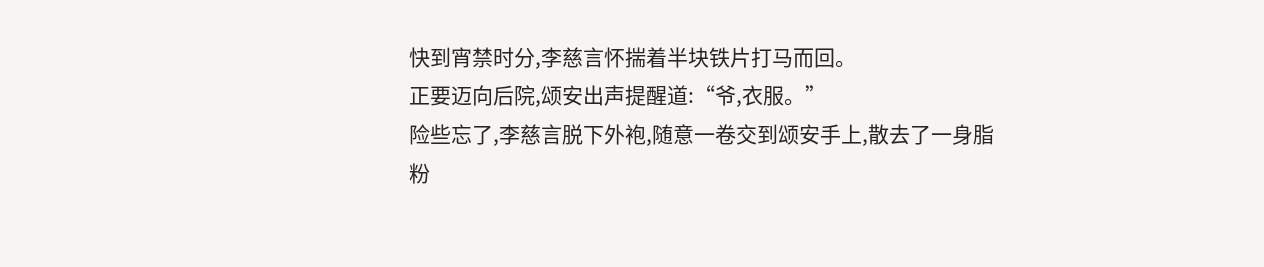快到宵禁时分,李慈言怀揣着半块铁片打马而回。
正要迈向后院,颂安出声提醒道:“爷,衣服。”
险些忘了,李慈言脱下外袍,随意一卷交到颂安手上,散去了一身脂粉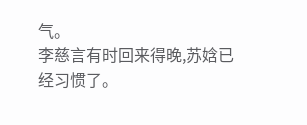气。
李慈言有时回来得晚,苏娢已经习惯了。